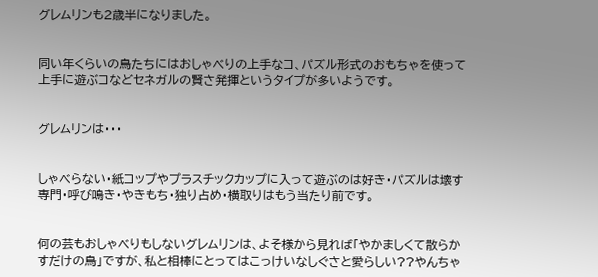グレムリンも2歳半になりました。


同い年くらいの鳥たちにはおしゃべりの上手なコ、パズル形式のおもちゃを使って上手に遊ぶコなどセネガルの賢さ発揮というタイプが多いようです。


グレムリンは・・・


しゃべらない・紙コップやプラスチックカップに入って遊ぶのは好き・パズルは壊す専門・呼び鳴き・やきもち・独り占め・横取りはもう当たり前です。


何の芸もおしゃべりもしないグレムリンは、よそ様から見れば「やかましくて散らかすだけの鳥」ですが、私と相棒にとってはこっけいなしぐさと愛らしい??やんちゃ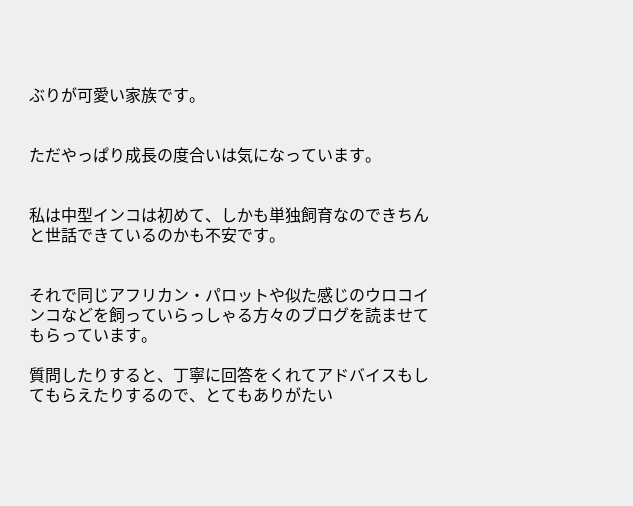ぶりが可愛い家族です。


ただやっぱり成長の度合いは気になっています。


私は中型インコは初めて、しかも単独飼育なのできちんと世話できているのかも不安です。


それで同じアフリカン・パロットや似た感じのウロコインコなどを飼っていらっしゃる方々のブログを読ませてもらっています。

質問したりすると、丁寧に回答をくれてアドバイスもしてもらえたりするので、とてもありがたい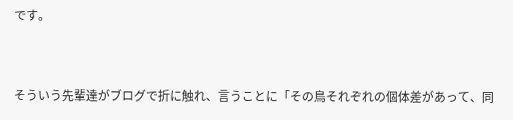です。


そういう先輩達がブログで折に触れ、言うことに「その鳥それぞれの個体差があって、同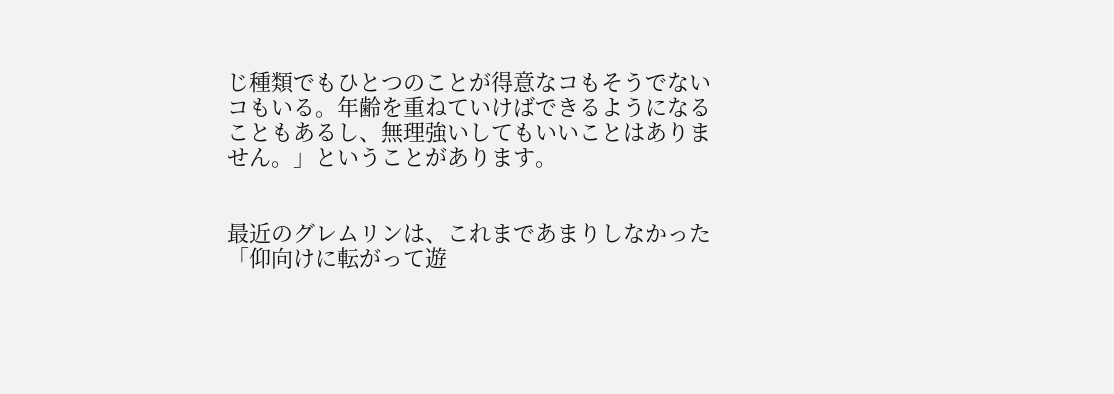じ種類でもひとつのことが得意なコもそうでないコもいる。年齢を重ねていけばできるようになることもあるし、無理強いしてもいいことはありません。」ということがあります。


最近のグレムリンは、これまであまりしなかった「仰向けに転がって遊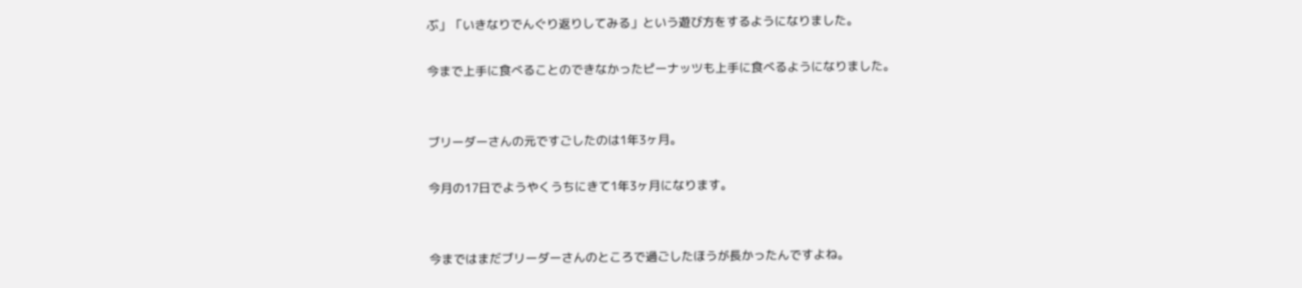ぶ」「いきなりでんぐり返りしてみる」という遊び方をするようになりました。

今まで上手に食べることのできなかったピーナッツも上手に食べるようになりました。


ブリーダーさんの元ですごしたのは1年3ヶ月。

今月の17日でようやくうちにきて1年3ヶ月になります。


今まではまだブリーダーさんのところで過ごしたほうが長かったんですよね。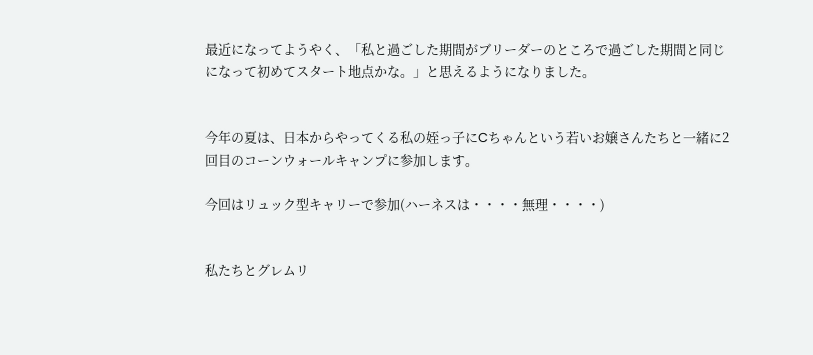最近になってようやく、「私と過ごした期間がブリーダーのところで過ごした期間と同じになって初めてスタート地点かな。」と思えるようになりました。


今年の夏は、日本からやってくる私の姪っ子にCちゃんという若いお嬢さんたちと一緒に2回目のコーンウォールキャンプに参加します。

今回はリュック型キャリーで参加(ハーネスは・・・・無理・・・・)


私たちとグレムリ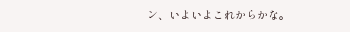ン、いよいよこれからかな。